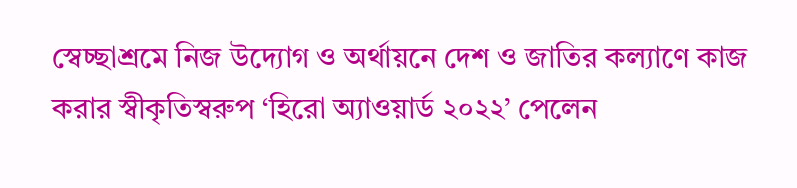স্বেচ্ছাশ্রমে নিজ উদ্যোগ ও অর্থায়নে দেশ ও জাতির কল্যাণে কাজ করার স্বীকৃতিস্বরুপ ‘হিরো অ্যাওয়ার্ড ২০২২’ পেলেন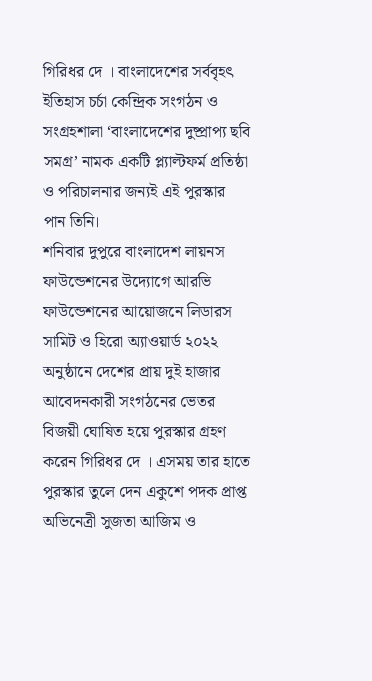গিরিধর দে । বাংলাদেশের সর্ববৃহৎ ইতিহাস চর্চা কেন্দ্রিক সংগঠন ও সংগ্রহশালা ‘বাংলাদেশের দুষ্প্রাপ্য ছবি সমগ্র’ নামক একটি প্ল্যাল্টফর্ম প্রতিষ্ঠা ও পরিচালনার জন্যই এই পুরস্কার পান তিনি।
শনিবার দুপুরে বাংলাদেশ লায়নস ফাউন্ডেশনের উদ্যোগে আরভি ফাউন্ডেশনের আয়োজনে লিডারস সামিট ও হিরো অ্যাওয়ার্ড ২০২২ অনুষ্ঠানে দেশের প্রায় দুই হাজার আবেদনকারী সংগঠনের ভেতর বিজয়ী ঘোষিত হয়ে পুরস্কার গ্রহণ করেন গিরিধর দে । এসময় তার হাতে পুরস্কার তুলে দেন একুশে পদক প্রাপ্ত অভিনেত্রী সুজতা আজিম ও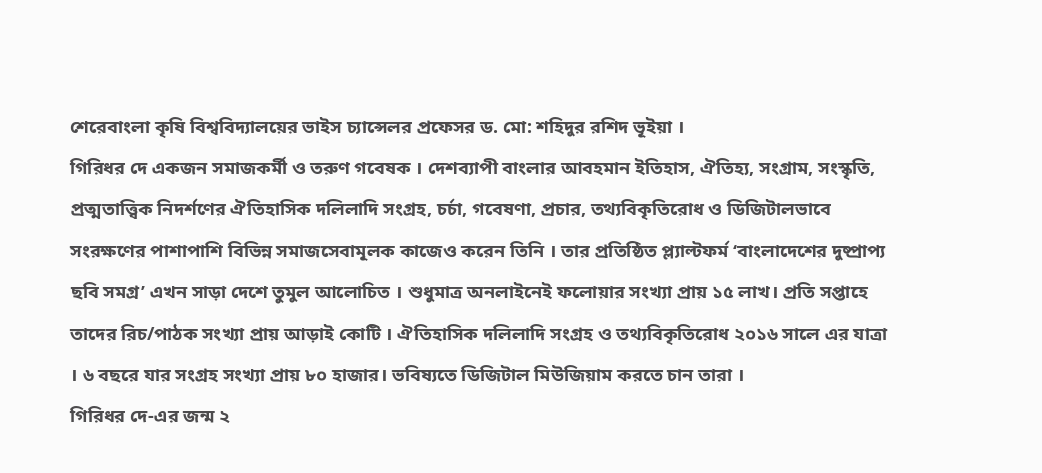শেরেবাংলা কৃষি বিশ্ববিদ্যালয়ের ভাইস চ্যান্সেলর প্রফেসর ড. মো: শহিদুর রশিদ ভূইয়া ।
গিরিধর দে একজন সমাজকর্মী ও তরুণ গবেষক । দেশব্যাপী বাংলার আবহমান ইতিহাস, ঐতিহ্য, সংগ্রাম, সংস্কৃতি, প্রত্মতাত্ত্বিক নিদর্শণের ঐতিহাসিক দলিলাদি সংগ্রহ, চর্চা, গবেষণা, প্রচার, তথ্যবিকৃতিরোধ ও ডিজিটালভাবে সংরক্ষণের পাশাপাশি বিভিন্ন সমাজসেবামূলক কাজেও করেন তিনি । তার প্রতিষ্ঠিত প্ল্যাল্টফর্ম ‘বাংলাদেশের দুষ্প্রাপ্য ছবি সমগ্র’ এখন সাড়া দেশে তুমুল আলোচিত । শুধুমাত্র অনলাইনেই ফলোয়ার সংখ্যা প্রায় ১৫ লাখ। প্রতি সপ্তাহে তাদের রিচ/পাঠক সংখ্যা প্রায় আড়াই কোটি । ঐতিহাসিক দলিলাদি সংগ্রহ ও তথ্যবিকৃতিরোধ ২০১৬ সালে এর যাত্রা । ৬ বছরে যার সংগ্রহ সংখ্যা প্রায় ৮০ হাজার। ভবিষ্যতে ডিজিটাল মিউজিয়াম করতে চান তারা ।
গিরিধর দে-এর জন্ম ২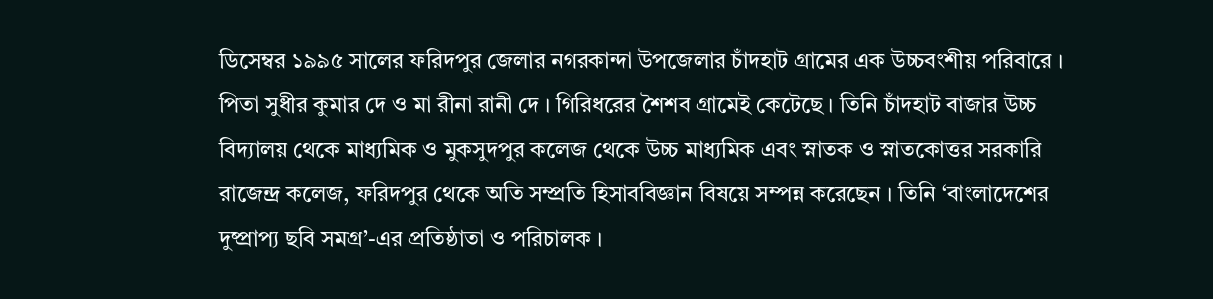ডিসেম্বর ১৯৯৫ সালের ফরিদপুর জেলার নগরকান্দা উপজেলার চাঁদহাট গ্রামের এক উচ্চবংশীয় পরিবারে । পিতা সুধীর কুমার দে ও মা রীনা রানী দে । গিরিধরের শৈশব গ্রামেই কেটেছে । তিনি চাঁদহাট বাজার উচ্চ বিদ্যালয় থেকে মাধ্যমিক ও মুকসুদপুর কলেজ থেকে উচ্চ মাধ্যমিক এবং স্নাতক ও স্নাতকোত্তর সরকারি রাজেন্দ্র কলেজ, ফরিদপুর থেকে অতি সম্প্রতি হিসাববিজ্ঞান বিষয়ে সম্পন্ন করেছেন । তিনি ‘বাংলাদেশের দুষ্প্রাপ্য ছবি সমগ্র’-এর প্রতিষ্ঠাতা ও পরিচালক ।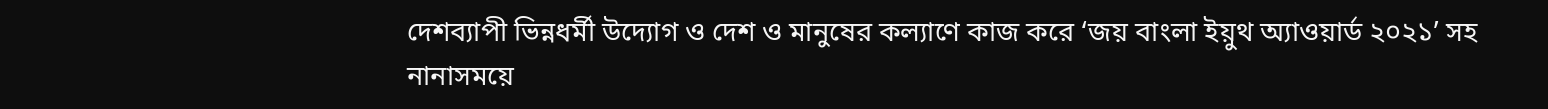দেশব্যাপী ভিন্নধর্মী উদ্যোগ ও দেশ ও মানুষের কল্যাণে কাজ করে ‘জয় বাংলা ইয়ুথ অ্যাওয়ার্ড ২০২১’ সহ নানাসময়ে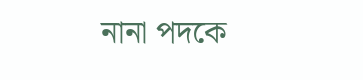নানা পদকে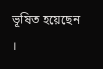ভূষিত হয়েছেন ।